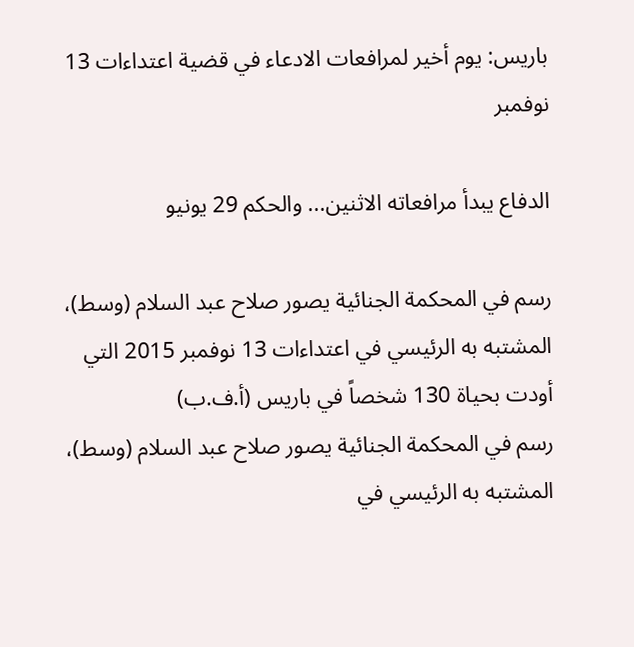باريس: يوم أخير لمرافعات الادعاء في قضية اعتداءات 13 نوفمبر

الدفاع يبدأ مرافعاته الاثنين... والحكم 29 يونيو

رسم في المحكمة الجنائية يصور صلاح عبد السلام (وسط)، المشتبه به الرئيسي في اعتداءات 13 نوفمبر 2015 التي أودت بحياة 130 شخصاً في باريس (أ.ف.ب)
رسم في المحكمة الجنائية يصور صلاح عبد السلام (وسط)، المشتبه به الرئيسي في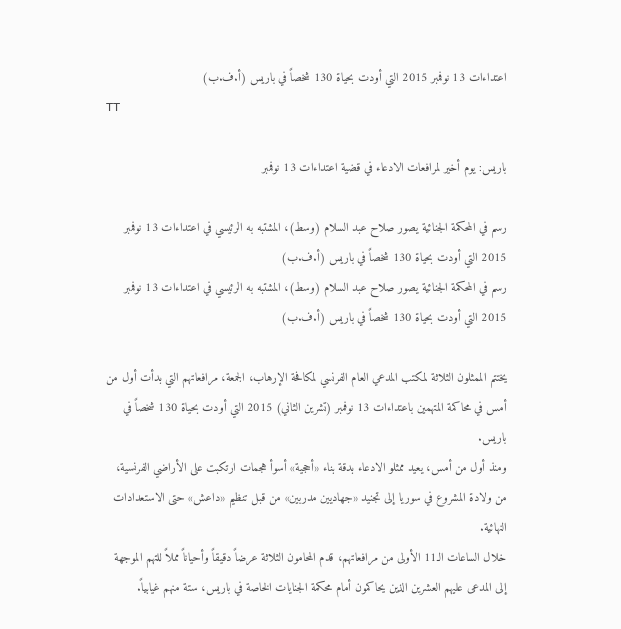اعتداءات 13 نوفمبر 2015 التي أودت بحياة 130 شخصاً في باريس (أ.ف.ب)
TT

باريس: يوم أخير لمرافعات الادعاء في قضية اعتداءات 13 نوفمبر

رسم في المحكمة الجنائية يصور صلاح عبد السلام (وسط)، المشتبه به الرئيسي في اعتداءات 13 نوفمبر 2015 التي أودت بحياة 130 شخصاً في باريس (أ.ف.ب)
رسم في المحكمة الجنائية يصور صلاح عبد السلام (وسط)، المشتبه به الرئيسي في اعتداءات 13 نوفمبر 2015 التي أودت بحياة 130 شخصاً في باريس (أ.ف.ب)

يختتم الممثلون الثلاثة لمكتب المدعي العام الفرنسي لمكافحة الإرهاب، الجمعة، مرافعاتهم التي بدأت أول من أمس في محاكمة المتهمين باعتداءات 13 نوفمبر (تشرين الثاني) 2015 التي أودت بحياة 130 شخصاً في باريس.
ومنذ أول من أمس، يعيد ممثلو الادعاء بدقة بناء «أحجية» أسوأ هجمات ارتكبت على الأراضي الفرنسية، من ولادة المشروع في سوريا إلى تجنيد «جهاديين مدربين» من قبل تنظيم «داعش» حتى الاستعدادات النهائية.
خلال الساعات الـ11 الأولى من مرافعاتهم، قدم المحامون الثلاثة عرضاً دقيقاً وأحياناً مملاً للتهم الموجهة إلى المدعى عليهم العشرين الذين يحاكمون أمام محكمة الجنايات الخاصة في باريس، ستة منهم غيابياً.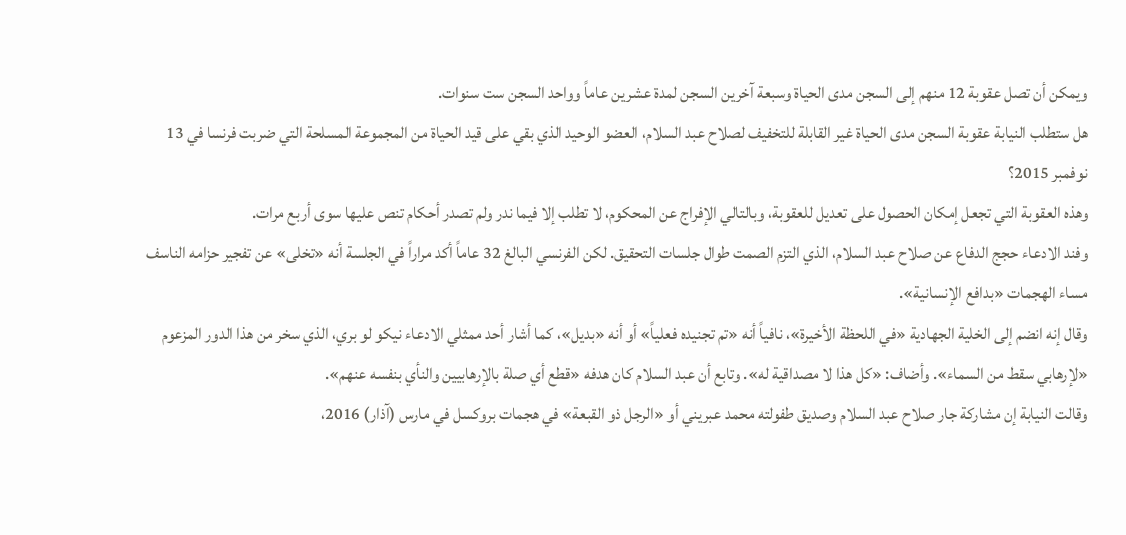ويمكن أن تصل عقوبة 12 منهم إلى السجن مدى الحياة وسبعة آخرين السجن لمدة عشرين عاماً وواحد السجن ست سنوات.
هل ستطلب النيابة عقوبة السجن مدى الحياة غير القابلة للتخفيف لصلاح عبد السلام، العضو الوحيد الذي بقي على قيد الحياة من المجموعة المسلحة التي ضربت فرنسا في 13 نوفمبر 2015؟
وهذه العقوبة التي تجعل إمكان الحصول على تعديل للعقوبة، وبالتالي الإفراج عن المحكوم، لا تطلب إلا فيما ندر ولم تصدر أحكام تنص عليها سوى أربع مرات.
وفند الادعاء حجج الدفاع عن صلاح عبد السلام، الذي التزم الصمت طوال جلسات التحقيق. لكن الفرنسي البالغ 32 عاماً أكد مراراً في الجلسة أنه «تخلى» عن تفجير حزامه الناسف مساء الهجمات «بدافع الإنسانية».
وقال إنه انضم إلى الخلية الجهادية «في اللحظة الأخيرة»، نافياً أنه «تم تجنيده فعلياً» أو أنه «بديل»، كما أشار أحد ممثلي الادعاء نيكو لو بري، الذي سخر من هذا الدور المزعوم «لإرهابي سقط من السماء». وأضاف: «كل هذا لا مصداقية له». وتابع أن عبد السلام كان هدفه «قطع أي صلة بالإرهابيين والنأي بنفسه عنهم».
وقالت النيابة إن مشاركة جار صلاح عبد السلام وصديق طفولته محمد عبريني أو «الرجل ذو القبعة» في هجمات بروكسل في مارس (آذار) 2016،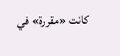كانت «مقررة» في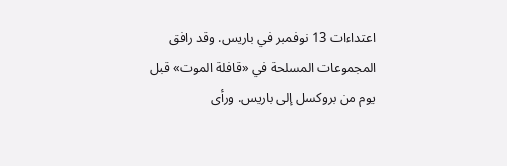اعتداءات 13 نوفمبر في باريس. وقد رافق المجموعات المسلحة في «قافلة الموت» قبل يوم من بروكسل إلى باريس. ورأى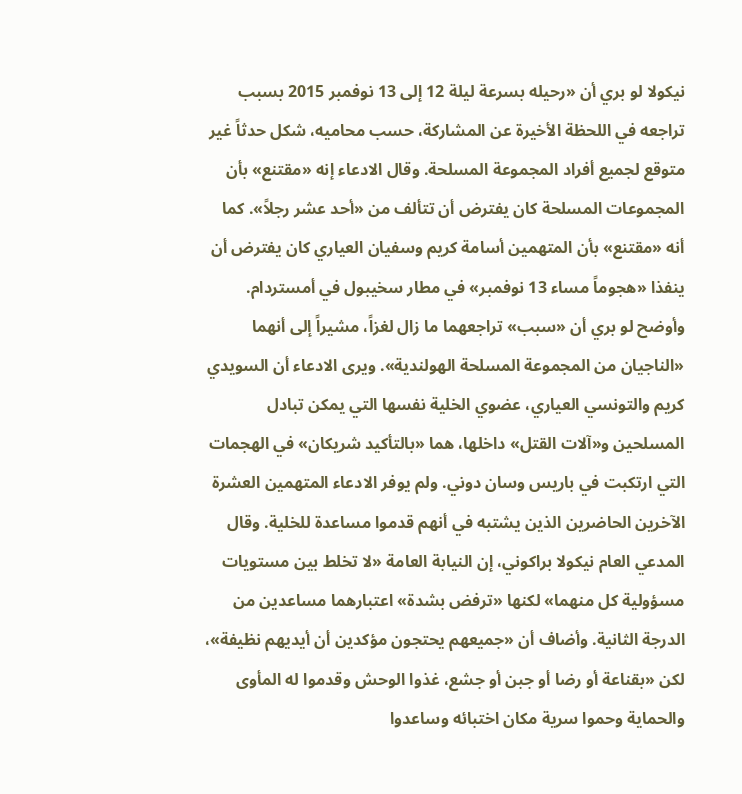نيكولا لو بري أن «رحيله بسرعة ليلة 12 إلى 13 نوفمبر 2015 بسبب تراجعه في اللحظة الأخيرة عن المشاركة، حسب محاميه، شكل حدثاً غير متوقع لجميع أفراد المجموعة المسلحة. وقال الادعاء إنه «مقتنع» بأن المجموعات المسلحة كان يفترض أن تتألف من «أحد عشر رجلاً». كما أنه «مقتنع» بأن المتهمين أسامة كريم وسفيان العياري كان يفترض أن ينفذا «هجوماً مساء 13 نوفمبر» في مطار سخيبول في أمستردام. وأوضح لو بري أن «سبب» تراجعهما ما زال لغزاً، مشيراً إلى أنهما «الناجيان من المجموعة المسلحة الهولندية». ويرى الادعاء أن السويدي كريم والتونسي العياري، عضوي الخلية نفسها التي يمكن تبادل المسلحين و«آلات القتل» داخلها، هما «بالتأكيد شريكان» في الهجمات التي ارتكبت في باريس وسان دوني. ولم يوفر الادعاء المتهمين العشرة الآخرين الحاضرين الذين يشتبه في أنهم قدموا مساعدة للخلية. وقال المدعي العام نيكولا براكوني، إن النيابة العامة «لا تخلط بين مستويات مسؤولية كل منهما» لكنها «ترفض بشدة» اعتبارهما مساعدين من الدرجة الثانية. وأضاف أن «جميعهم يحتجون مؤكدين أن أيديهم نظيفة»، لكن «بقناعة أو رضا أو جبن أو جشع، غذوا الوحش وقدموا له المأوى والحماية وحموا سرية مكان اختبائه وساعدوا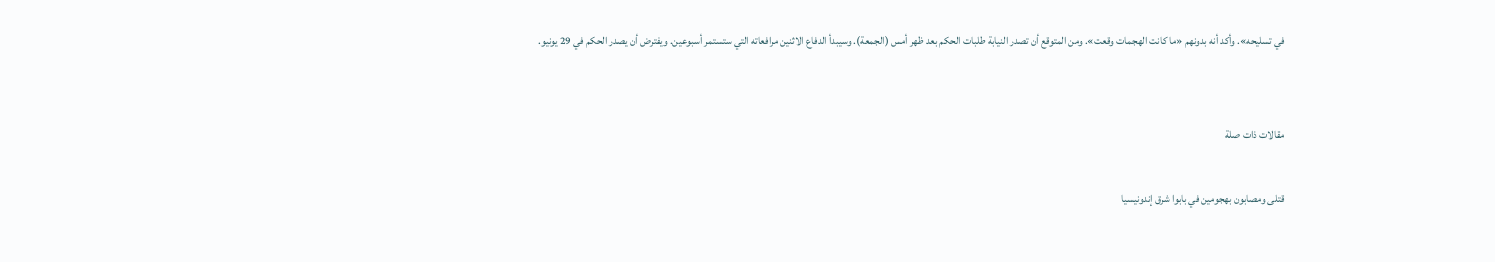في تسليحه». وأكد أنه بدونهم «ما كانت الهجمات وقعت». ومن المتوقع أن تصدر النيابة طلبات الحكم بعد ظهر أمس (الجمعة). وسيبدأ الدفاع الاثنين مرافعاته التي ستستمر أسبوعين. ويفترض أن يصدر الحكم في 29 يونيو.


مقالات ذات صلة

قتلى ومصابون بهجومين في بابوا شرق إندونيسيا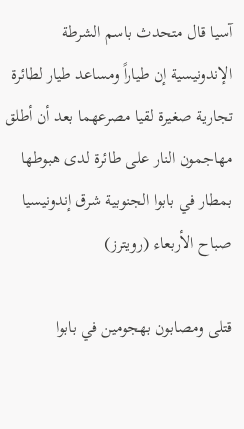آسيا قال متحدث باسم الشرطة الإندونيسية إن طياراً ومساعد طيار لطائرة تجارية صغيرة لقيا مصرعهما بعد أن أطلق مهاجمون النار على طائرة لدى هبوطها بمطار في بابوا الجنوبية شرق إندونيسيا صباح الأربعاء (رويترز)

قتلى ومصابون بهجومين في بابوا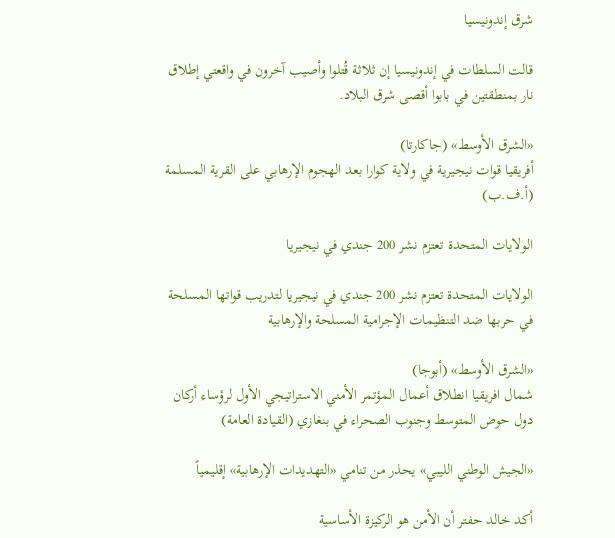شرق إندونيسيا

قالت السلطات في إندونيسيا إن ثلاثة قُتلوا وأصيب آخرون في واقعتي إطلاق نار بمنطقتين في بابوا أقصى شرق البلاد.

«الشرق الأوسط» (جاكارتا)
أفريقيا قوات نيجيرية في ولاية كوارا بعد الهجوم الإرهابي على القرية المسلمة (أ.ف.ب)

الولايات المتحدة تعتزم نشر 200 جندي في نيجيريا

الولايات المتحدة تعتزم نشر 200 جندي في نيجيريا لتدريب قواتها المسلحة في حربها ضد التنظيمات الإجرامية المسلحة والإرهابية

«الشرق الأوسط» (أبوجا)
شمال افريقيا انطلاق أعمال المؤتمر الأمني الاستراتيجي الأول لرؤساء أركان دول حوض المتوسط وجنوب الصحراء في بنغازي (القيادة العامة)

«الجيش الوطني الليبي» يحذر من تنامي «التهديدات الإرهابية» إقليمياً

أكد خالد حفتر أن الأمن هو الركيزة الأساسية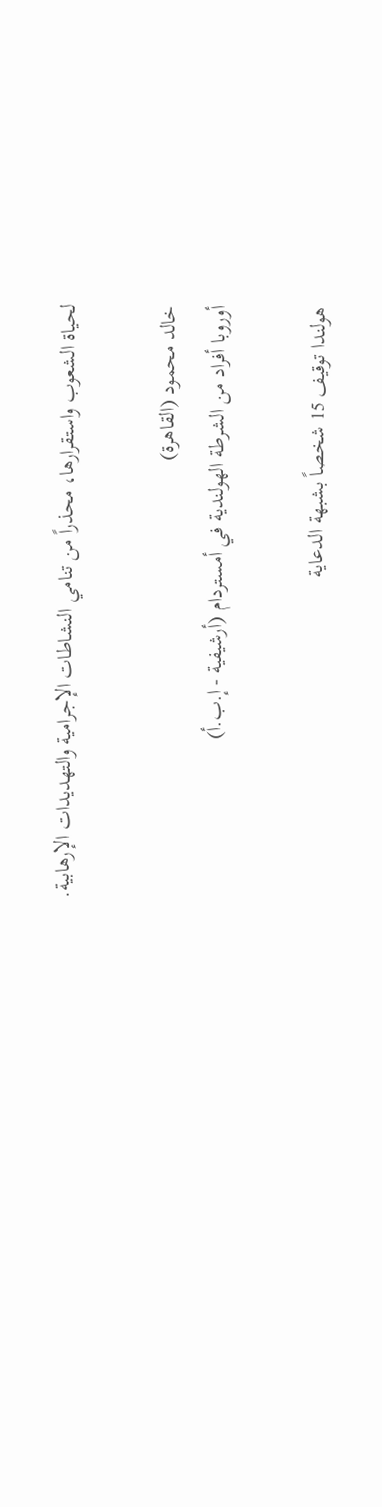لحياة الشعوب واستقرارها، محذراً من تنامي النشاطات الإجرامية والتهديدات الإرهابية.

خالد محمود (القاهرة)
أوروبا أفراد من الشرطة الهولندية في أمستردام (أرشيفية - إ.ب.أ)

هولندا توقيف 15 شخصاً بشبهة الدعاية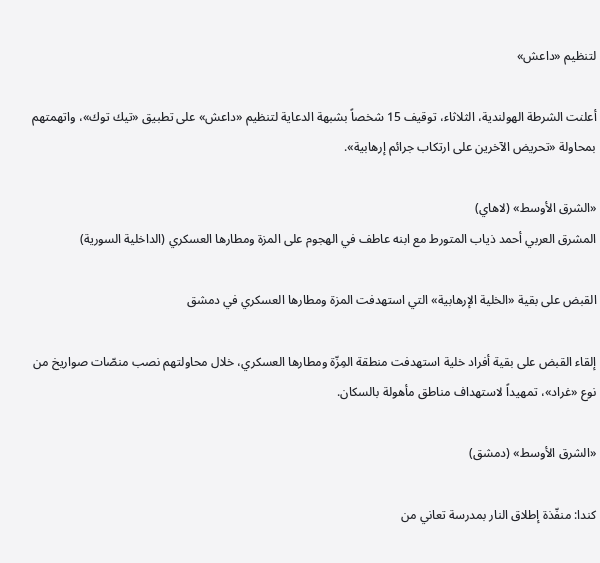لتنظيم «داعش»

أعلنت الشرطة الهولندية، الثلاثاء، توقيف 15 شخصاً بشبهة الدعاية لتنظيم «داعش» على تطبيق «تيك توك»، واتهمتهم بمحاولة «تحريض الآخرين على ارتكاب جرائم إرهابية».

«الشرق الأوسط» (لاهاي)
المشرق العربي أحمد ذياب المتورط مع ابنه عاطف في الهجوم على المزة ومطارها العسكري (الداخلية السورية)

القبض على بقية «الخلية الإرهابية» التي استهدفت المزة ومطارها العسكري في دمشق

إلقاء القبض على بقية أفراد خلية استهدفت منطقة المِزّة ومطارها العسكري، خلال محاولتهم نصب منصّات صواريخ من نوع «غراد»، تمهيداً لاستهداف مناطق مأهولة بالسكان.

«الشرق الأوسط» (دمشق)

كندا: منفّذة إطلاق النار بمدرسة تعاني من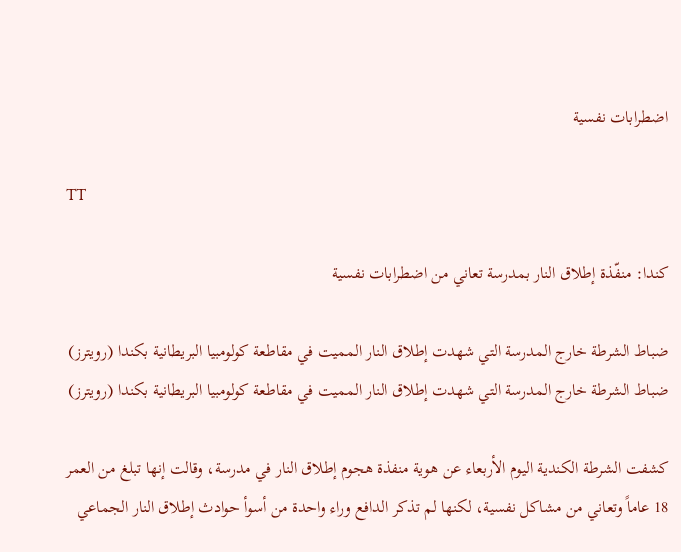اضطرابات نفسية

TT

كندا: منفّذة إطلاق النار بمدرسة تعاني من اضطرابات نفسية

ضباط الشرطة خارج المدرسة التي شهدت إطلاق النار المميت في مقاطعة كولومبيا البريطانية بكندا (رويترز)
ضباط الشرطة خارج المدرسة التي شهدت إطلاق النار المميت في مقاطعة كولومبيا البريطانية بكندا (رويترز)

كشفت الشرطة الكندية اليوم الأربعاء عن هوية منفذة هجوم إطلاق النار في مدرسة، وقالت إنها تبلغ من العمر 18 عاماً وتعاني من مشاكل نفسية، لكنها لم تذكر الدافع وراء واحدة من أسوأ حوادث إطلاق النار الجماعي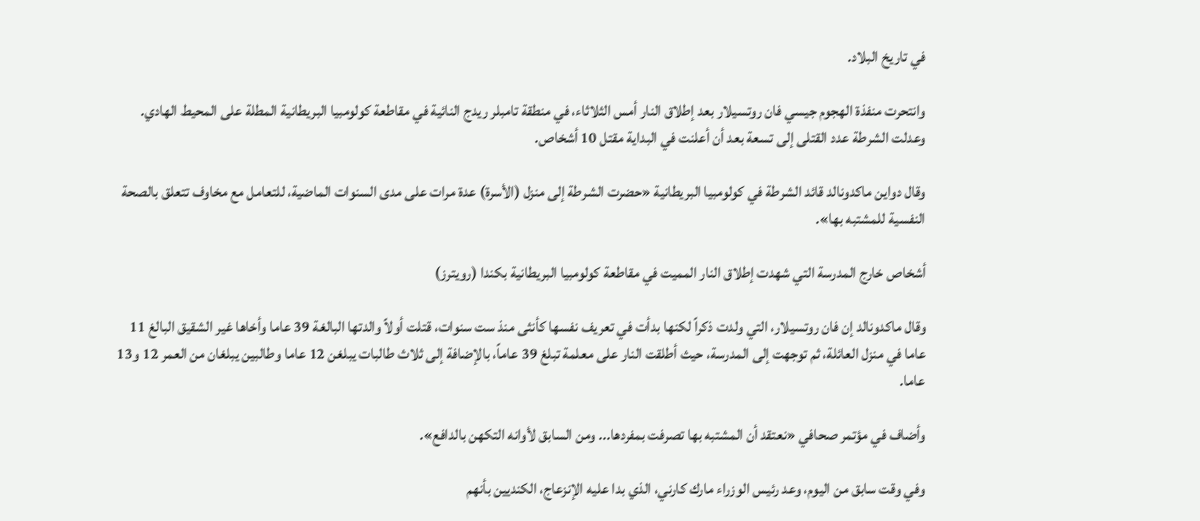في تاريخ البلاد.

وانتحرت منفذة الهجوم جيسي فان روتسيلار بعد إطلاق النار أمس الثلاثاء، في منطقة تامبلر ريدج النائية في مقاطعة كولومبيا البريطانية المطلة على المحيط الهادي. وعدلت الشرطة عدد القتلى إلى تسعة بعد أن أعلنت في البداية مقتل 10 أشخاص.

وقال دواين ماكدونالد قائد الشرطة في كولومبيا البريطانية «حضرت الشرطة إلى منزل (الأسرة) عدة مرات على مدى السنوات الماضية، للتعامل مع مخاوف تتعلق بالصحة النفسية للمشتبه بها».

أشخاص خارج المدرسة التي شهدت إطلاق النار المميت في مقاطعة كولومبيا البريطانية بكندا (رويترز)

وقال ماكدونالد إن فان روتسيلار، التي ولدت ذكراً لكنها بدأت في تعريف نفسها كأنثى منذ ست سنوات، قتلت أولاً والدتها البالغة 39 عاما وأخاها غير الشقيق البالغ 11 عاما في منزل العائلة، ثم توجهت إلى المدرسة، حيث أطلقت النار على معلمة تبلغ 39 عاماً، بالإضافة إلى ثلاث طالبات يبلغن 12 عاما وطالبين يبلغان من العمر 12 و13 عاما.

وأضاف في مؤتمر صحافي «نعتقد أن المشتبه بها تصرفت بمفردها... ومن السابق لأوانه التكهن بالدافع».

وفي وقت سابق من اليوم، وعد رئيس الوزراء مارك كارني، الذي بدا عليه الإنزعاج، الكنديين بأنهم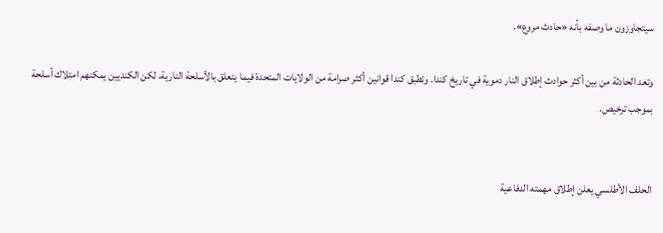سيتجاوزون ما وصفه بأنه «حادث مروع».

وتعد الحادثة من بين أكثر حوادث إطلاق النار دموية في تاريخ كندا. وتطبق كندا قوانين أكثر صرامة من الولايات المتحدة فيما يتعلق بالأسلحة النارية، لكن الكنديين يمكنهم امتلاك أسلحة بموجب ترخيص.


الحلف الأطلسي يعلن إطلاق مهمته الدفاعية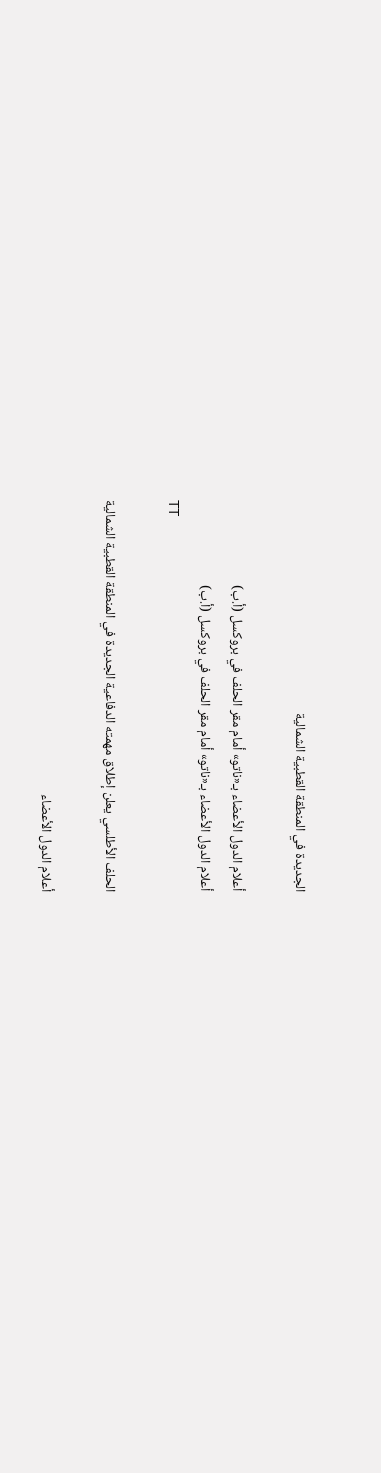الجديدة في المنطقة القطبية الشمالية

أعلام الدول الأعضاء بـ«ناتو» أمام مقر الحلف في بروكسل (أ.ب)
أعلام الدول الأعضاء بـ«ناتو» أمام مقر الحلف في بروكسل (أ.ب)
TT

الحلف الأطلسي يعلن إطلاق مهمته الدفاعية الجديدة في المنطقة القطبية الشمالية

أعلام الدول الأعضاء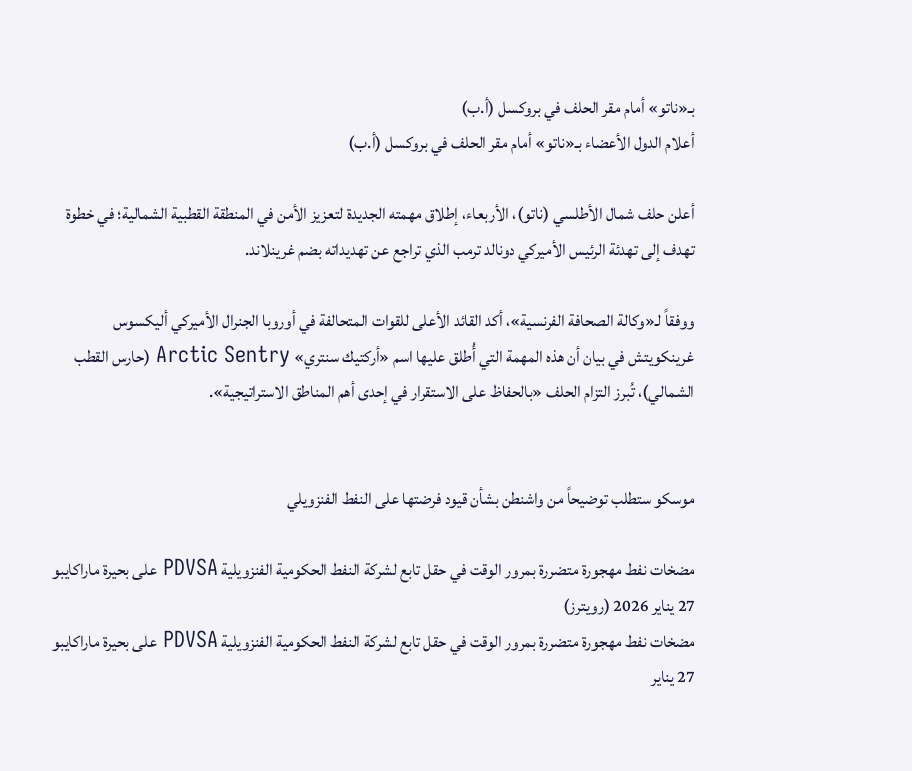بـ«ناتو» أمام مقر الحلف في بروكسل (أ.ب)
أعلام الدول الأعضاء بـ«ناتو» أمام مقر الحلف في بروكسل (أ.ب)

أعلن حلف شمال الأطلسي (ناتو)، الأربعاء، إطلاق مهمته الجديدة لتعزيز الأمن في المنطقة القطبية الشمالية؛ في خطوة تهدف إلى تهدئة الرئيس الأميركي دونالد ترمب الذي تراجع عن تهديداته بضم غرينلاند.

ووفقاً لـ«وكالة الصحافة الفرنسية»، أكد القائد الأعلى للقوات المتحالفة في أوروبا الجنرال الأميركي أليكسوس غرينكويتش في بيان أن هذه المهمة التي أُطلق عليها اسم «أركتيك سنتري» Arctic Sentry (حارس القطب الشمالي)، تُبرز التزام الحلف «بالحفاظ على الاستقرار في إحدى أهم المناطق الاستراتيجية».


موسكو ستطلب توضيحاً من واشنطن بشأن قيود فرضتها على النفط الفنزويلي

مضخات نفط مهجورة متضررة بمرور الوقت في حقل تابع لشركة النفط الحكومية الفنزويلية PDVSA على بحيرة ماراكايبو 27 يناير 2026 (رويترز)
مضخات نفط مهجورة متضررة بمرور الوقت في حقل تابع لشركة النفط الحكومية الفنزويلية PDVSA على بحيرة ماراكايبو 27 يناير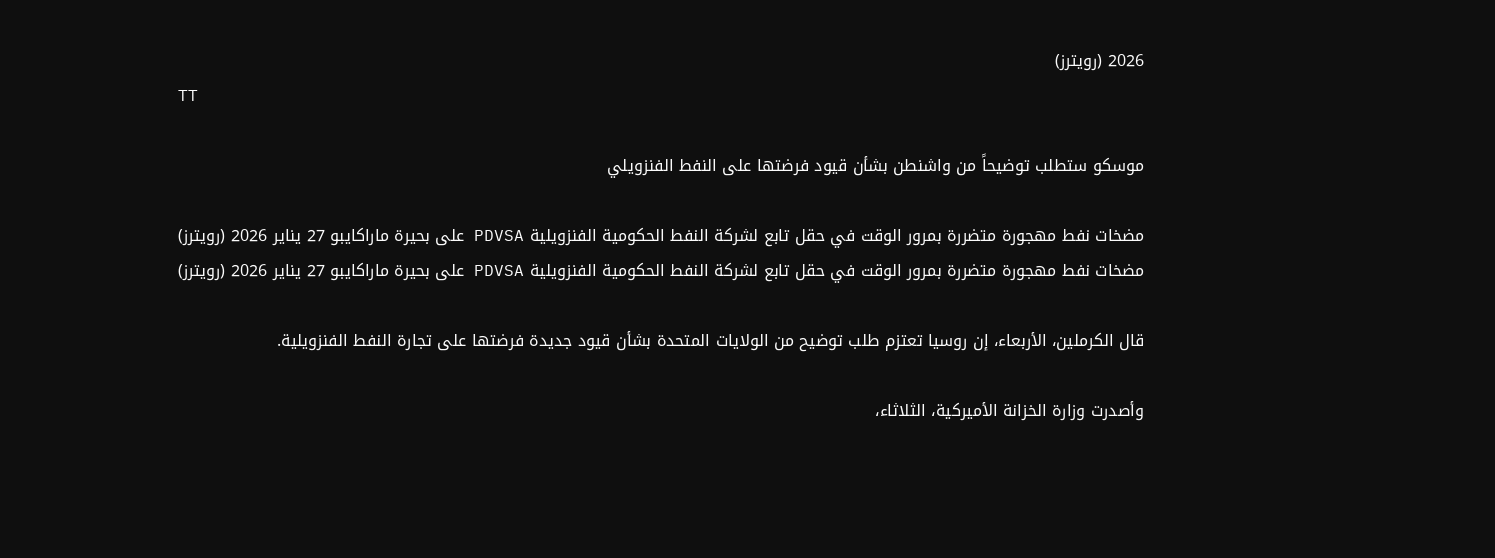2026 (رويترز)
TT

موسكو ستطلب توضيحاً من واشنطن بشأن قيود فرضتها على النفط الفنزويلي

مضخات نفط مهجورة متضررة بمرور الوقت في حقل تابع لشركة النفط الحكومية الفنزويلية PDVSA على بحيرة ماراكايبو 27 يناير 2026 (رويترز)
مضخات نفط مهجورة متضررة بمرور الوقت في حقل تابع لشركة النفط الحكومية الفنزويلية PDVSA على بحيرة ماراكايبو 27 يناير 2026 (رويترز)

قال الكرملين، الأربعاء، إن روسيا تعتزم طلب توضيح من الولايات المتحدة بشأن قيود جديدة فرضتها على تجارة النفط الفنزويلية.

وأصدرت وزارة الخزانة الأميركية، الثلاثاء،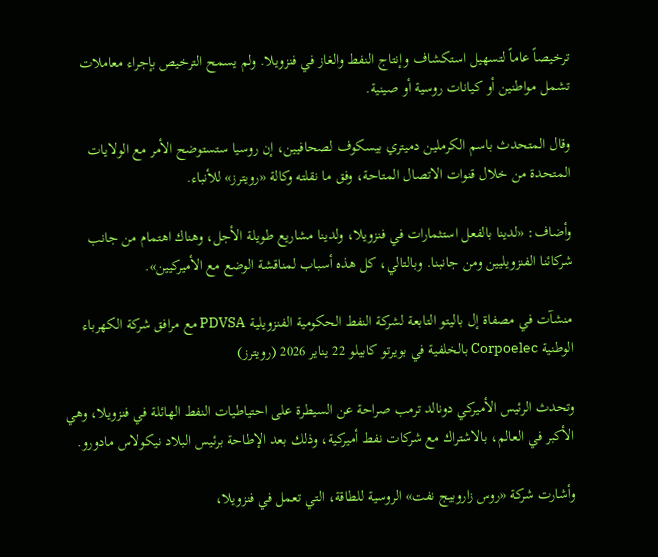ترخيصاً عاماً لتسهيل استكشاف وإنتاج النفط والغاز في فنزويلا. ولم يسمح الترخيص بإجراء معاملات تشمل مواطنين أو كيانات روسية أو صينية.

وقال المتحدث باسم الكرملين دميتري بيسكوف لصحافيين، إن روسيا ستستوضح الأمر مع الولايات المتحدة من خلال قنوات الاتصال المتاحة، وفق ما نقلته وكالة «رويترز» للأنباء.

وأضاف: «لدينا بالفعل استثمارات في فنزويلا، ولدينا مشاريع طويلة الأجل، وهناك اهتمام من جانب شركائنا الفنزويليين ومن جانبنا. وبالتالي، كل هذه أسباب لمناقشة الوضع مع الأميركيين».

منشآت في مصفاة إل باليتو التابعة لشركة النفط الحكومية الفنزويلية PDVSA مع مرافق شركة الكهرباء الوطنية Corpoelec بالخلفية في بويرتو كابيلو 22 يناير 2026 (رويترز)

وتحدث الرئيس الأميركي دونالد ترمب صراحة عن السيطرة على احتياطيات النفط الهائلة في فنزويلا، وهي الأكبر في العالم، بالاشتراك مع شركات نفط أميركية، وذلك بعد الإطاحة برئيس البلاد نيكولاس مادورو.

وأشارت شركة «روس زاروبيج نفت» الروسية للطاقة، التي تعمل في فنزويلا،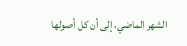الشهر الماضي، إلى أن كل أصولها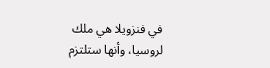في فنزويلا هي ملك لروسيا، وأنها ستلتزم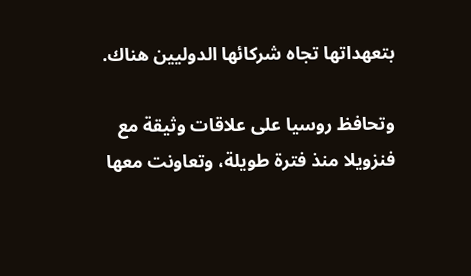بتعهداتها تجاه شركائها الدوليين هناك.

وتحافظ روسيا على علاقات وثيقة مع فنزويلا منذ فترة طويلة، وتعاونت معها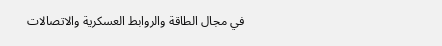في مجال الطاقة والروابط العسكرية والاتصالات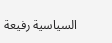السياسية رفيعة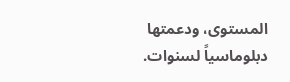المستوى، ودعمتها دبلوماسياً لسنوات.